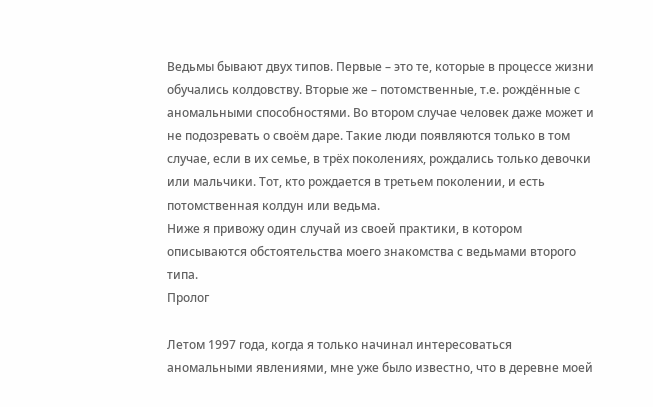Ведьмы бывают двух типов. Первые – это те, которые в процессе жизни обучались колдовству. Вторые же – потомственные, т.е. рождённые с аномальными способностями. Во втором случае человек даже может и не подозревать о своём даре. Такие люди появляются только в том случае, если в их семье, в трёх поколениях, рождались только девочки или мальчики. Тот, кто рождается в третьем поколении, и есть потомственная колдун или ведьма.
Ниже я привожу один случай из своей практики, в котором описываются обстоятельства моего знакомства с ведьмами второго типа.
Пролог

Летом 1997 года, когда я только начинал интересоваться аномальными явлениями, мне уже было известно, что в деревне моей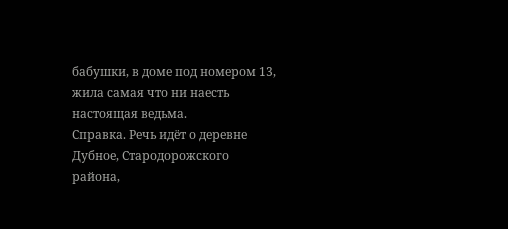бабушки, в доме под номером 13, жила самая что ни наесть настоящая ведьма.
Справка. Речь идёт о деревне Дубное, Стародорожского района,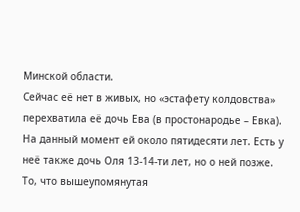Минской области.
Сейчас её нет в живых, но «эстафету колдовства» перехватила её дочь Ева (в простонародье – Евка). На данный момент ей около пятидесяти лет. Есть у неё также дочь Оля 13-14-ти лет, но о ней позже.
То, что вышеупомянутая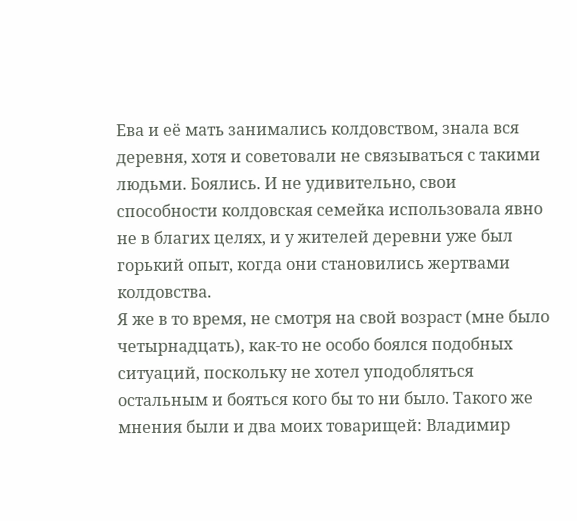Ева и её мать занимались колдовством, знала вся деревня, хотя и советовали не связываться с такими людьми. Боялись. И не удивительно, свои способности колдовская семейка использовала явно не в благих целях, и у жителей деревни уже был горький опыт, когда они становились жертвами колдовства.
Я же в то время, не смотря на свой возраст (мне было четырнадцать), как-то не особо боялся подобных ситуаций, поскольку не хотел уподобляться остальным и бояться кого бы то ни было. Такого же мнения были и два моих товарищей: Владимир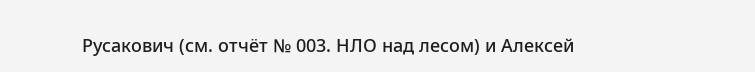Русакович (см. отчёт № 003. НЛО над лесом) и Алексей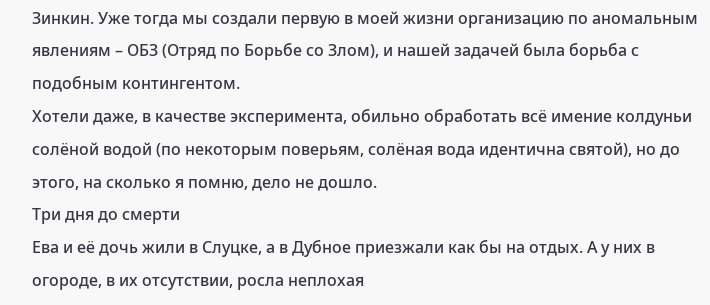Зинкин. Уже тогда мы создали первую в моей жизни организацию по аномальным явлениям – ОБЗ (Отряд по Борьбе со Злом), и нашей задачей была борьба с подобным контингентом.
Хотели даже, в качестве эксперимента, обильно обработать всё имение колдуньи солёной водой (по некоторым поверьям, солёная вода идентична святой), но до этого, на сколько я помню, дело не дошло.
Три дня до смерти
Ева и её дочь жили в Слуцке, а в Дубное приезжали как бы на отдых. А у них в огороде, в их отсутствии, росла неплохая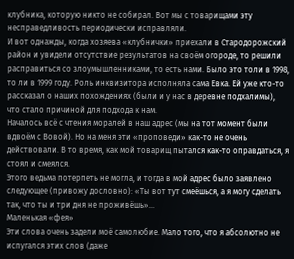клубника, которую никто не собирал. Вот мы с товарищами эту несправедливость периодически исправляли.
И вот однажды, когда хозяева «клубнички» приехали в Стародорожский район и увидели отсутствие результатов на своём огороде, то решили расправиться со злоумышленниками, то есть нами. Было это толи в 1998, то ли в 1999 году. Роль инквизитора исполняла сама Евка. Ей уже кто-то рассказал о наших похождениях (были и у нас в деревне подхалимы), что стало причиной для подхода к нам.
Началось всё с чтения моралей в наш адрес (мы на тот момент были вдвоём с Вовой). Но на меня эти «проповеди» как-то не очень действовали. В то время, как мой товарищ пытался как-то оправдаться, я стоял и смеялся.
Этого ведьма потерпеть не могла, и тогда в мой адрес было заявлено следующее (привожу дословно): «Ты вот тут смеёшься, а я могу сделать так, что ты и три дня не проживёшь»…
Маленькая «фея»
Эти слова очень задели моё самолюбие. Мало того, что я абсолютно не испугался этих слов (даже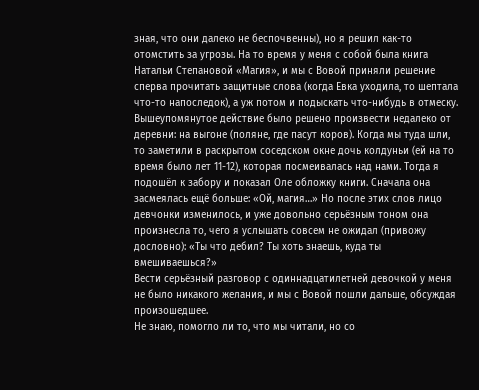зная, что они далеко не беспочвенны), но я решил как-то отомстить за угрозы. На то время у меня с собой была книга Натальи Степановой «Магия», и мы с Вовой приняли решение сперва прочитать защитные слова (когда Евка уходила, то шептала что-то напоследок), а уж потом и подыскать что-нибудь в отмеску.
Вышеупомянутое действие было решено произвести недалеко от деревни: на выгоне (поляне, где пасут коров). Когда мы туда шли, то заметили в раскрытом соседском окне дочь колдуньи (ей на то время было лет 11-12), которая посмеивалась над нами. Тогда я подошёл к забору и показал Оле обложку книги. Сначала она засмеялась ещё больше: «Ой, магия…» Но после этих слов лицо девчонки изменилось, и уже довольно серьёзным тоном она произнесла то, чего я услышать совсем не ожидал (привожу дословно): «Ты что дебил? Ты хоть знаешь, куда ты вмешиваешься?»
Вести серьёзный разговор с одиннадцатилетней девочкой у меня не было никакого желания, и мы с Вовой пошли дальше, обсуждая произошедшее.
Не знаю, помогло ли то, что мы читали, но со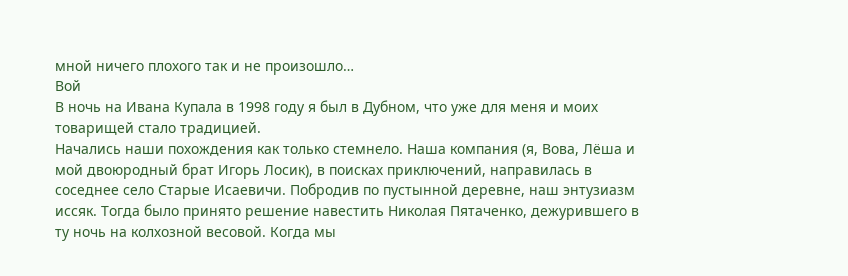мной ничего плохого так и не произошло…
Вой
В ночь на Ивана Купала в 1998 году я был в Дубном, что уже для меня и моих товарищей стало традицией.
Начались наши похождения как только стемнело. Наша компания (я, Вова, Лёша и мой двоюродный брат Игорь Лосик), в поисках приключений, направилась в соседнее село Старые Исаевичи. Побродив по пустынной деревне, наш энтузиазм иссяк. Тогда было принято решение навестить Николая Пятаченко, дежурившего в ту ночь на колхозной весовой. Когда мы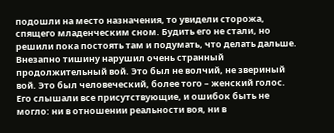подошли на место назначения, то увидели сторожа, спящего младенческим сном. Будить его не стали, но решили пока постоять там и подумать, что делать дальше.
Внезапно тишину нарушил очень странный продолжительный вой. Это был не волчий, не звериный вой. Это был человеческий, более того – женский голос. Его слышали все присутствующие, и ошибок быть не могло: ни в отношении реальности воя, ни в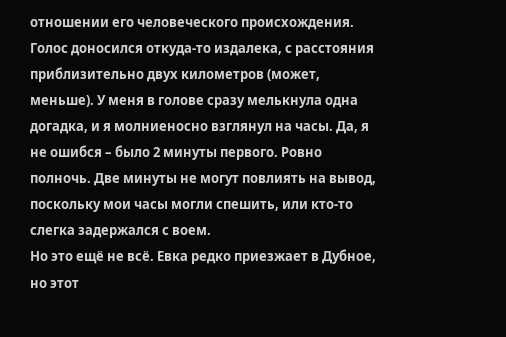отношении его человеческого происхождения.
Голос доносился откуда-то издалека, с расстояния приблизительно двух километров (может, меньше). У меня в голове сразу мелькнула одна догадка, и я молниеносно взглянул на часы. Да, я не ошибся – было 2 минуты первого. Ровно полночь. Две минуты не могут повлиять на вывод, поскольку мои часы могли спешить, или кто-то слегка задержался с воем.
Но это ещё не всё. Евка редко приезжает в Дубное, но этот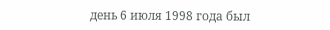день 6 июля 1998 года был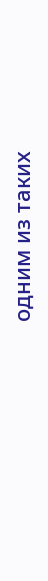одним из таких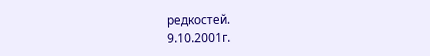редкостей.
9.10.2001г.